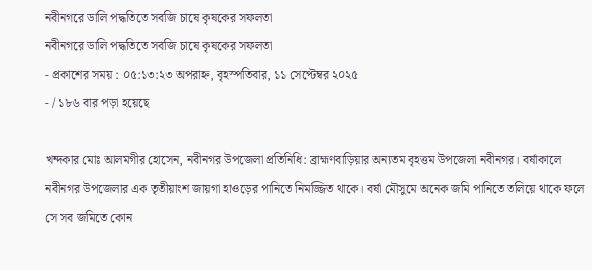নবীনগরে ডালি পদ্ধতিতে সবজি চাষে কৃষকের সফলতা
নবীনগরে ডালি পদ্ধতিতে সবজি চাষে কৃষকের সফলতা
- প্রকাশের সময় : ০৫:১৩:২৩ অপরাহ্ন, বৃহস্পতিবার, ১১ সেপ্টেম্বর ২০২৫
- / ১৮৬ বার পড়া হয়েছে

খন্দকার মোঃ আলমগীর হোসেন, নবীনগর উপজেলা প্রতিনিধি: ব্রাহ্মণবাড়িয়ার অন্যতম বৃহত্তম উপজেলা নবীনগর। বর্ষাকালে নবীনগর উপজেলার এক তৃতীয়াংশ জায়গা হাওড়ের পানিতে নিমজ্জিত থাকে। বর্ষা মৌসুমে অনেক জমি পানিতে তলিয়ে থাকে ফলে সে সব জমিতে কোন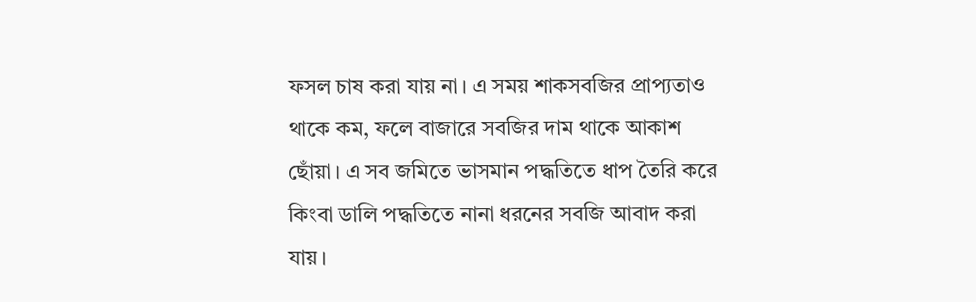ফসল চাষ করা যায় না। এ সময় শাকসবজির প্রাপ্যতাও থাকে কম, ফলে বাজারে সবজির দাম থাকে আকাশ ছোঁয়া। এ সব জমিতে ভাসমান পদ্ধতিতে ধাপ তৈরি করে কিংবা ডালি পদ্ধতিতে নানা ধরনের সবজি আবাদ করা যায়।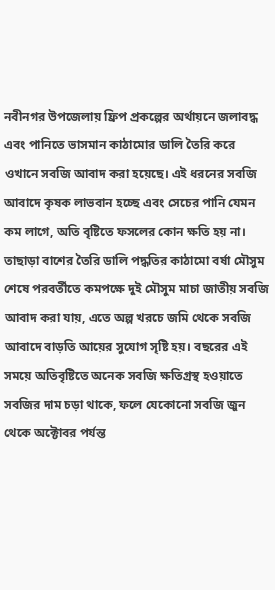নবীনগর উপজেলায় ফ্রিপ প্রকল্পের অর্থায়নে জলাবদ্ধ এবং পানিতে ভাসমান কাঠামোর ডালি তৈরি করে ওখানে সবজি আবাদ করা হয়েছে। এই ধরনের সবজি আবাদে কৃষক লাভবান হচ্ছে এবং সেচের পানি যেমন কম লাগে, অতি বৃষ্টিতে ফসলের কোন ক্ষতি হয় না। তাছাড়া বাশের তৈরি ডালি পদ্ধতির কাঠামো বর্ষা মৌসুম শেষে পরবর্তীতে কমপক্ষে দুই মৌসুম মাচা জাতীয় সবজি আবাদ করা যায়, এতে অল্প খরচে জমি থেকে সবজি আবাদে বাড়তি আয়ের সুযোগ সৃষ্টি হয়। বছরের এই সময়ে অতিবৃষ্টিতে অনেক সবজি ক্ষতিগ্রস্থ হওয়াতে সবজির দাম চড়া থাকে, ফলে যেকোনো সবজি জুন থেকে অক্টোবর পর্যন্ত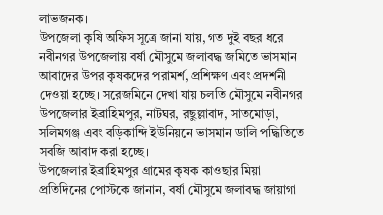লাভজনক।
উপজেলা কৃষি অফিস সূত্রে জানা যায়, গত দুই বছর ধরে নবীনগর উপজেলায় বর্ষা মৌসুমে জলাবদ্ধ জমিতে ভাসমান আবাদের উপর কৃষকদের পরামর্শ, প্রশিক্ষণ এবং প্রদর্শনী দেওয়া হচ্ছে। সরেজমিনে দেখা যায় চলতি মৌসুমে নবীনগর উপজেলার ইব্রাহিমপুর, নাটঘর, রছুল্লাবাদ, সাতমোড়া, সলিমগঞ্জ এবং বড়িকান্দি ইউনিয়নে ভাসমান ডালি পদ্ধিতিতে সবজি আবাদ করা হচ্ছে।
উপজেলার ইব্রাহিমপুর গ্রামের কৃষক কাওছার মিয়া প্রতিদিনের পোস্টকে জানান, বর্ষা মৌসুমে জলাবদ্ধ জায়াগা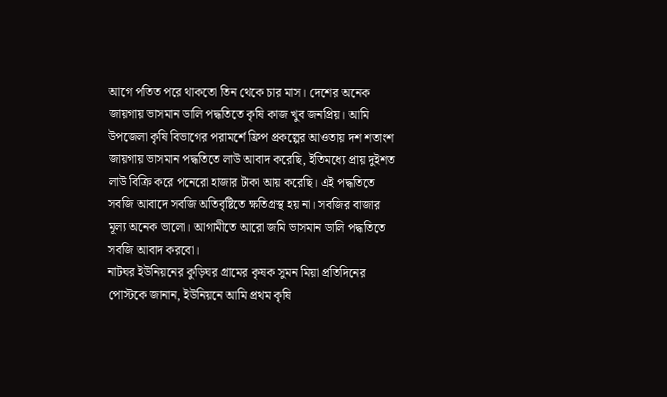আগে পতিত পরে থাকতো তিন থেকে চার মাস। দেশের অনেক জায়গায় ভাসমান ডালি পদ্ধতিতে কৃষি কাজ খুব জনপ্রিয়। আমি উপজেলা কৃষি বিভাগের পরামর্শে ফ্রিপ প্রকল্পের আওতায় দশ শতাংশ জায়গায় ভাসমান পদ্ধতিতে লাউ আবাদ করেছি, ইতিমধ্যে প্রায় দুইশত লাউ বিক্রি করে পনেরো হাজার টাকা আয় করেছি। এই পদ্ধতিতে সবজি আবাদে সবজি অতিবৃষ্টিতে ক্ষতিগ্রস্থ হয় না। সবজির বাজার মূল্য অনেক ভালো। আগামীতে আরো জমি ভাসমান ডালি পদ্ধতিতে সবজি আবাদ করবো।
নাটঘর ইউনিয়নের কুড়িঘর গ্রামের কৃষক সুমন মিয়া প্রতিদিনের পোস্টকে জানান, ইউনিয়নে আমি প্রথম কৃষি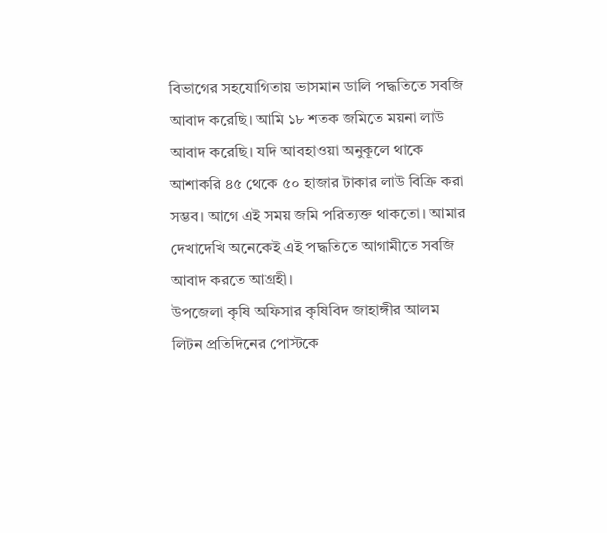বিভাগের সহযোগিতায় ভাসমান ডালি পদ্ধতিতে সবজি আবাদ করেছি। আমি ১৮ শতক জমিতে ময়না লাউ আবাদ করেছি। যদি আবহাওয়া অনুকূলে থাকে আশাকরি ৪৫ থেকে ৫০ হাজার টাকার লাউ বিক্রি করা সম্ভব। আগে এই সময় জমি পরিত্যক্ত থাকতো। আমার দেখাদেখি অনেকেই এই পদ্ধতিতে আগামীতে সবজি আবাদ করতে আগ্রহী।
উপজেলা কৃষি অফিসার কৃষিবিদ জাহাঙ্গীর আলম লিটন প্রতিদিনের পোস্টকে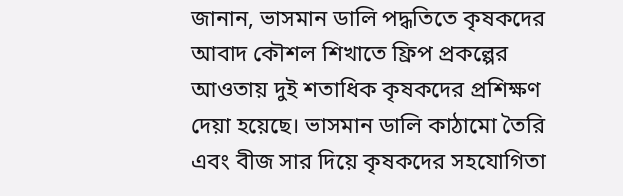জানান, ভাসমান ডালি পদ্ধতিতে কৃষকদের আবাদ কৌশল শিখাতে ফ্রিপ প্রকল্পের আওতায় দুই শতাধিক কৃষকদের প্রশিক্ষণ দেয়া হয়েছে। ভাসমান ডালি কাঠামো তৈরি এবং বীজ সার দিয়ে কৃষকদের সহযোগিতা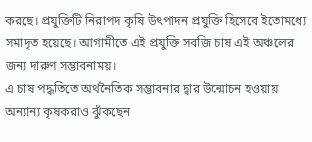করছে। প্রযুক্তিটি নিরাপদ কৃষি উৎপাদন প্রযুক্তি হিসেবে ইতোমধ্যে সমাদৃত হয়েছে। আগামীতে এই প্রযুক্তি সবজি চাষ এই অঞ্চলের জন্য দারুণ সম্ভাবনাময়।
এ চাষ পদ্ধতিতে অর্থনৈতিক সম্ভাবনার দ্বার উন্মোচন হওয়ায় অন্যান্য কৃষকরাও ঝুঁকছেন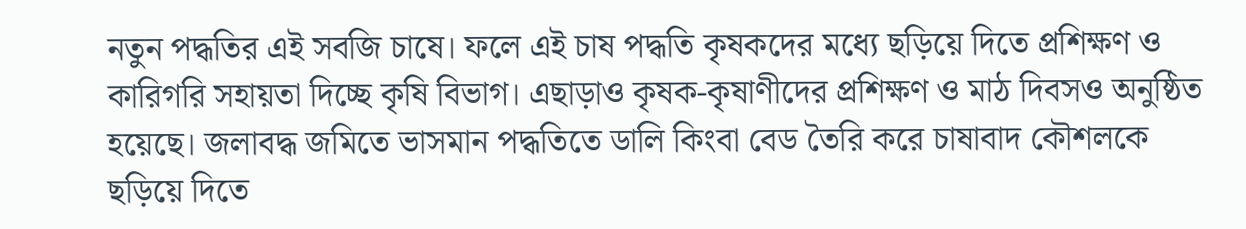নতুন পদ্ধতির এই সবজি চাষে। ফলে এই চাষ পদ্ধতি কৃষকদের মধ্যে ছড়িয়ে দিতে প্রশিক্ষণ ও কারিগরি সহায়তা দিচ্ছে কৃষি বিভাগ। এছাড়াও কৃষক-কৃষাণীদের প্রশিক্ষণ ও মাঠ দিবসও অনুষ্ঠিত হয়েছে। জলাবদ্ধ জমিতে ভাসমান পদ্ধতিতে ডালি কিংবা বেড তৈরি করে চাষাবাদ কৌশলকে ছড়িয়ে দিতে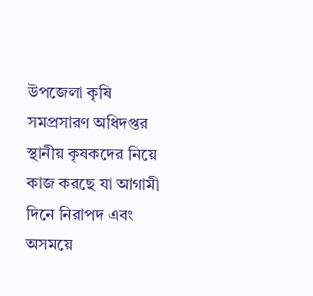উপজেলা কৃষি সমপ্রসারণ অধিদপ্তর স্থানীয় কৃষকদের নিয়ে কাজ করছে যা আগামী দিনে নিরাপদ এবং অসময়ে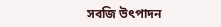সবজি উৎপাদন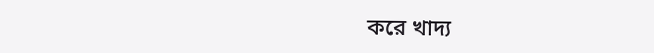করে খাদ্য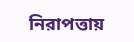নিরাপত্তায়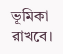ভূমিকা রাখবে।